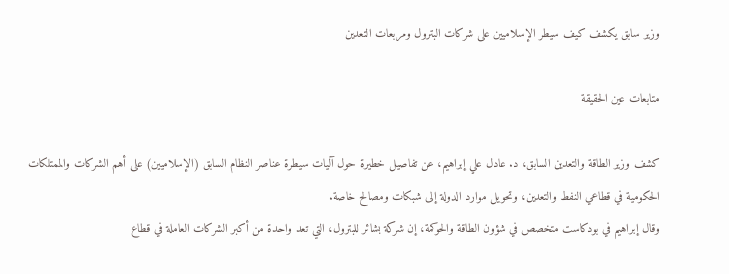وزير سابق يكشف كيف سيطر الإسلاميين على شركات البترول ومربعات التعدين

متابعات عين الحقيقة

كشف وزير الطاقة والتعدين السابق، د. عادل علي إبراهيم، عن تفاصيل خطيرة حول آليات سيطرة عناصر النظام السابق (الإسلاميين) على أهم الشركات والممتلكات الحكومية في قطاعي النفط والتعدين، وتحويل موارد الدولة إلى شبكات ومصالح خاصة.
وقال إبراهيم في بودكاست متخصص في شؤون الطاقة والحوكمة، إن شركة بشائر للبترول، التي تعد واحدة من أكبر الشركات العاملة في قطاع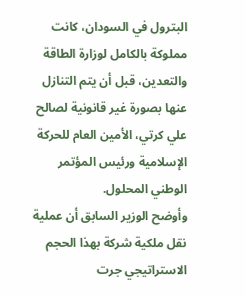البترول في السودان، كانت مملوكة بالكامل لوزارة الطاقة والتعدين، قبل أن يتم التنازل عنها بصورة غير قانونية لصالح علي كرتي، الأمين العام للحركة الإسلامية ورئيس المؤتمر الوطني المحلول.
وأوضح الوزير السابق أن عملية نقل ملكية شركة بهذا الحجم الاستراتيجي جرت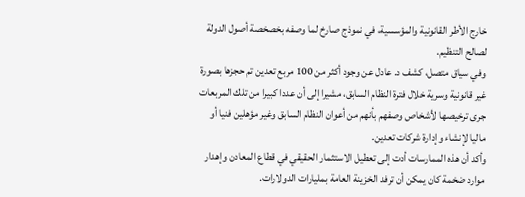خارج الأطر القانونية والمؤسسية، في نموذج صارخ لما وصفه بخصخصة أصول الدولة لصالح التنظيم.
وفي سياق متصل، كشف د. عادل عن وجود أكثر من 100 مربع تعدين تم حجزها بصورة غير قانونية وسرية خلال فترة النظام السابق، مشيرا إلى أن عددا كبيرا من تلك المربعات جرى ترخيصها لأشخاص وصفهم بأنهم من أعوان النظام السابق وغير مؤهلين فنيا أو ماليا لإنشاء وإدارة شركات تعدين.
وأكد أن هذه الممارسات أدت إلى تعطيل الاستثمار الحقيقي في قطاع المعادن وإهدار موارد ضخمة كان يمكن أن ترفد الخزينة العامة بمليارات الدولارات.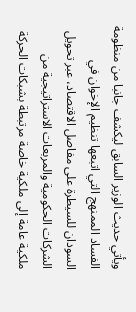ويأتي حديث الوزير السابق ليكشف جانبا من منظومة الفساد الممنهج التي اتبعها تنظيم الإخوان في السودان للسيطرة على مفاصل الاقتصاد، عبر تحويل الشركات الحكومية والمربعات الاستراتيجية من ملكية عامة إلى ملكية خاصة مرتبطة بشبكات الحركة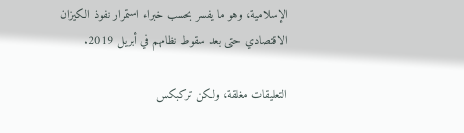الإسلامية، وهو ما يفسر بحسب خبراء استمرار نفوذ الكيزان الاقتصادي حتى بعد سقوط نظامهم في أبريل 2019.

التعليقات مغلقة، ولكن تركبكس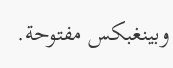وبينغبكس مفتوحة.